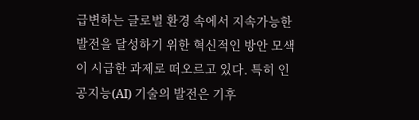급변하는 글로벌 환경 속에서 지속가능한 발전을 달성하기 위한 혁신적인 방안 모색이 시급한 과제로 떠오르고 있다. 특히 인공지능(AI) 기술의 발전은 기후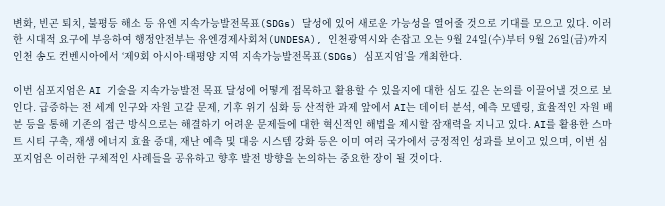변화, 빈곤 퇴치, 불평등 해소 등 유엔 지속가능발전목표(SDGs) 달성에 있어 새로운 가능성을 열어줄 것으로 기대를 모으고 있다. 이러한 시대적 요구에 부응하여 행정안전부는 유엔경제사회처(UNDESA), 인천광역시와 손잡고 오는 9월 24일(수)부터 9월 26일(금)까지 인천 송도 컨벤시아에서 ‘제9회 아시아·태평양 지역 지속가능발전목표(SDGs) 심포지엄’을 개최한다.

이번 심포지엄은 AI 기술을 지속가능발전 목표 달성에 어떻게 접목하고 활용할 수 있을지에 대한 심도 깊은 논의를 이끌어낼 것으로 보인다. 급증하는 전 세계 인구와 자원 고갈 문제, 기후 위기 심화 등 산적한 과제 앞에서 AI는 데이터 분석, 예측 모델링, 효율적인 자원 배분 등을 통해 기존의 접근 방식으로는 해결하기 어려운 문제들에 대한 혁신적인 해법을 제시할 잠재력을 지니고 있다. AI를 활용한 스마트 시티 구축, 재생 에너지 효율 증대, 재난 예측 및 대응 시스템 강화 등은 이미 여러 국가에서 긍정적인 성과를 보이고 있으며, 이번 심포지엄은 이러한 구체적인 사례들을 공유하고 향후 발전 방향을 논의하는 중요한 장이 될 것이다.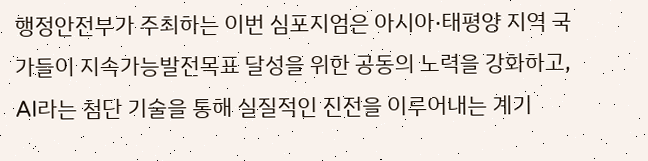행정안전부가 주최하는 이번 심포지엄은 아시아·태평양 지역 국가들이 지속가능발전목표 달성을 위한 공동의 노력을 강화하고, AI라는 첨단 기술을 통해 실질적인 진전을 이루어내는 계기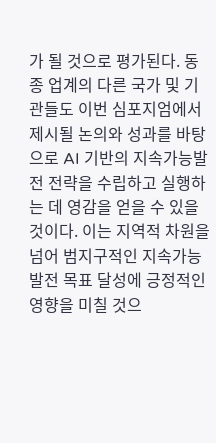가 될 것으로 평가된다. 동종 업계의 다른 국가 및 기관들도 이번 심포지엄에서 제시될 논의와 성과를 바탕으로 AI 기반의 지속가능발전 전략을 수립하고 실행하는 데 영감을 얻을 수 있을 것이다. 이는 지역적 차원을 넘어 범지구적인 지속가능발전 목표 달성에 긍정적인 영향을 미칠 것으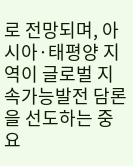로 전망되며, 아시아·태평양 지역이 글로벌 지속가능발전 담론을 선도하는 중요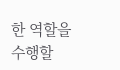한 역할을 수행할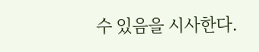수 있음을 시사한다.